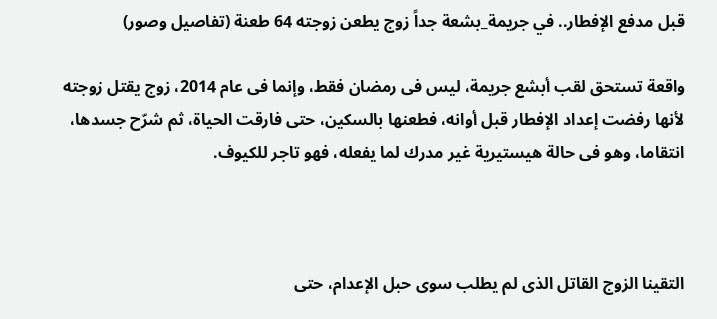قبل مدفع الإفطار.. في جريمة_بشعة جداً زوج يطعن زوجته 64 طعنة (تفاصيل وصور)

واقعة تستحق لقب أبشع جريمة، ليس فى رمضان فقط، وإنما فى عام 2014، زوج يقتل زوجته لأنها رفضت إعداد الإفطار قبل أوانه، فطعنها بالسكين، حتى فارقت الحياة، ثم شرّح جسدها، انتقاما، وهو فى حالة هيستيرية غير مدرك لما يفعله، فهو تاجر للكيوف.



التقينا الزوج القاتل الذى لم يطلب سوى حبل الإعدام، حتى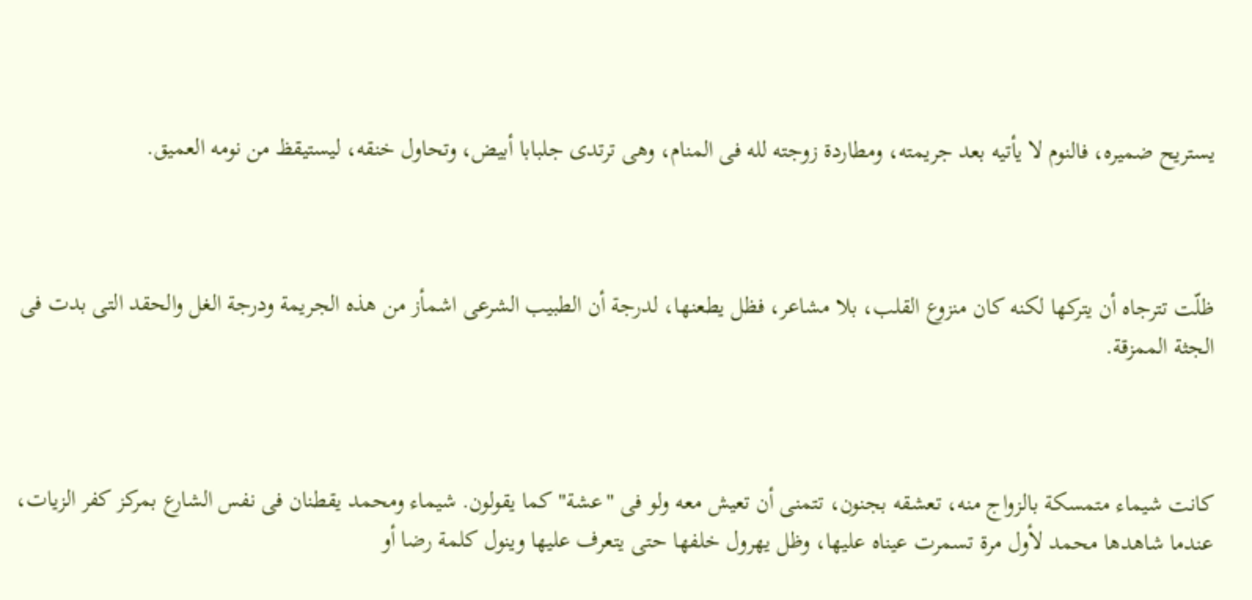يستريح ضميره، فالنوم لا يأتيه بعد جريمته، ومطاردة زوجته لله فى المنام، وهى ترتدى جلبابا أبيض، وتحاول خنقه، ليستيقظ من نومه العميق.



ظلّت تترجاه أن يتركها لكنه كان منزوع القلب، بلا مشاعر، فظل يطعنها، لدرجة أن الطبيب الشرعى اشمأز من هذه الجريمة ودرجة الغل والحقد التى بدت فى الجثة الممزقة.



كانت شيماء متمسكة بالزواج منه، تعشقه بجنون، تتمنى أن تعيش معه ولو فى "عشة" كما يقولون. شيماء ومحمد يقطنان فى نفس الشارع بمركز كفر الزيات، عندما شاهدها محمد لأول مرة تسمرت عيناه عليها، وظل يهرول خلفها حتى يتعرف عليها وينول كلمة رضا أو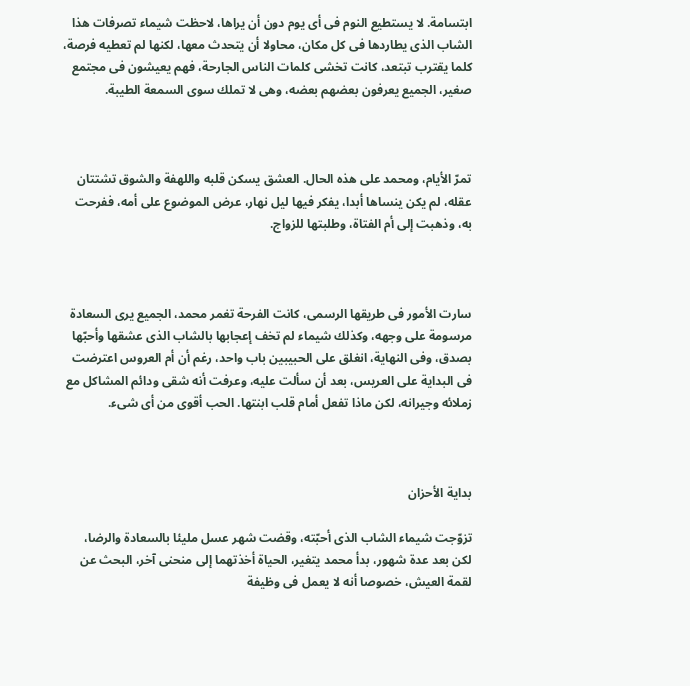ابتسامة. لا يستطيع النوم فى أى يوم دون أن يراها، لاحظت شيماء تصرفات هذا الشاب الذى يطاردها فى كل مكان، محاولا أن يتحدث معها، لكنها لم تعطيه فرصة، كلما يقترب تبتعد، كانت تخشى كلمات الناس الجارحة، فهم يعيشون فى مجتمع صغير، الجميع يعرفون بعضهم بعضه، وهى لا تملك سوى السمعة الطيبة.



تمرّ الأيام، ومحمد على هذه الحال. العشق يسكن قلبه واللهفة والشوق تشتتان عقله، لم يكن ينساها أبدا، يفكر فيها ليل نهار، عرض الموضوع على أمه، ففرحت به، وذهبت إلى أم الفتاة، وطلبتها للزواج.



سارت الأمور فى طريقها الرسمى، كانت الفرحة تغمر محمد، الجميع يرى السعادة مرسومة على وجهه، وكذلك شيماء لم تخف إعجابها بالشاب الذى عشقها وأحبّها بصدق، وفى النهاية، انغلق على الحبيبين باب واحد، رغم أن أم العروس اعترضت فى البداية على العريس، بعد أن سألت عليه، وعرفت أنه شقى ودائم المشاكل مع زملائه وجيرانه، لكن ماذا تفعل أمام قلب ابنتها. الحب أقوى من أى شىء.



بداية الأحزان

تزوّجت شيماء الشاب الذى أحبّته، وقضت شهر عسل مليئا بالسعادة والرضا، لكن بعد عدة شهور، بدأ محمد يتغير، الحياة أخذتهما إلى منحنى آخر، البحث عن لقمة العيش، خصوصا أنه لا يعمل فى وظيفة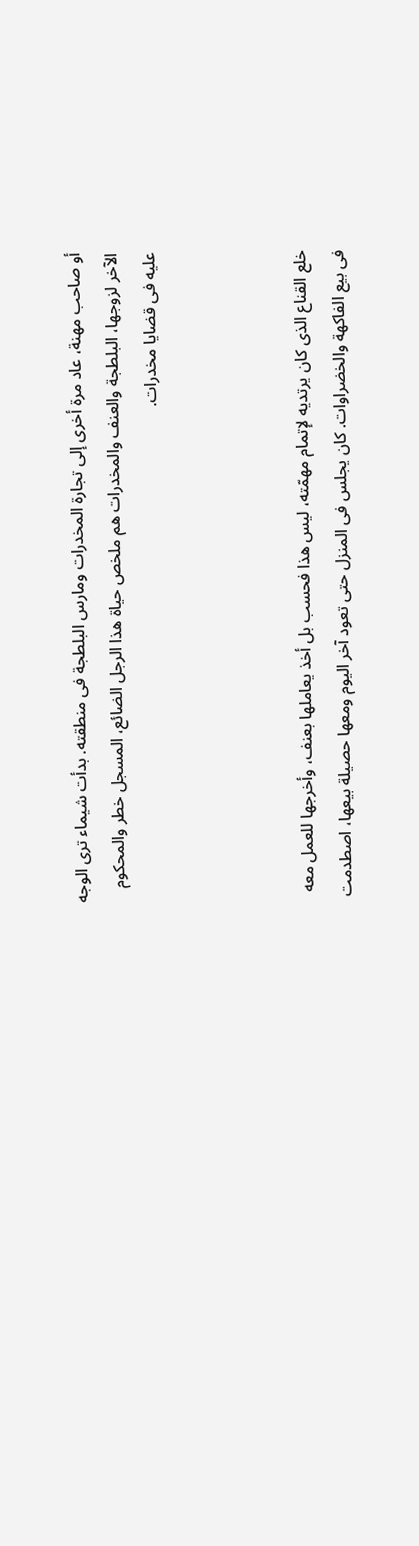أو صاحب مهنة، عاد مرة أخرى إلى تجارة المخدرات ومارس البلطجة فى منطقته. بدأت شيماء ترى الوجه الآخر لزوجها، البلطجة والعنف والمخدرات هم ملخص حياة هذا الرجل الضائع، المسجل خطر والمحكوم عليه فى قضايا مخدرات.



خلع القناع الذى كان يرتديه لإتمام مهمّته، ليس هذا فحسب بل أخذ يعاملها بعنف، وأخرجها للعمل معه فى بيع الفاكهة والخضراوات. كان يجلس فى المنزل حتى تعود آخر اليوم ومعها حصيلة بيعها، اصطدمت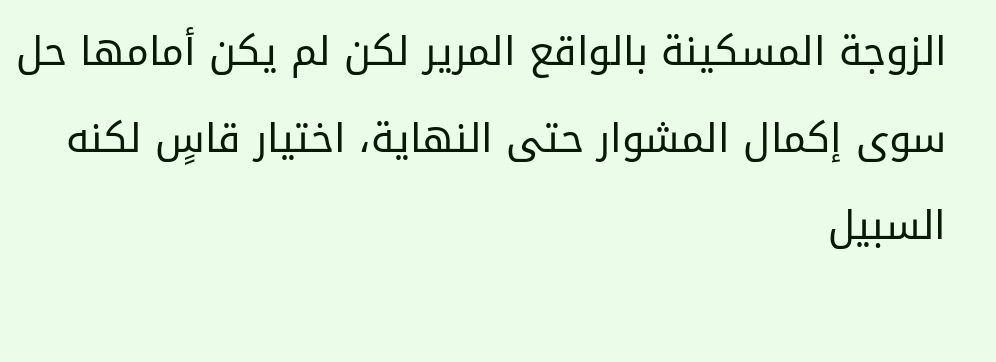الزوجة المسكينة بالواقع المرير لكن لم يكن أمامها حل سوى إكمال المشوار حتى النهاية، اختيار قاسٍ لكنه السبيل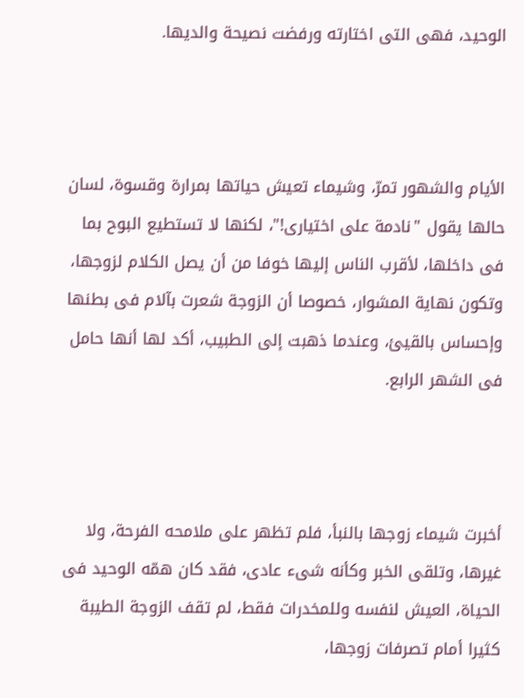الوحيد، فهى التى اختارته ورفضت نصيحة والديها.



الأيام والشهور تمرّ، وشيماء تعيش حياتها بمرارة وقسوة، لسان حالها يقول "نادمة على اختيارى!"، لكنها لا تستطيع البوح بما فى داخلها، لأقرب الناس إليها خوفا من أن يصل الكلام لزوجها، وتكون نهاية المشوار، خصوصا أن الزوجة شعرت بآلام فى بطنها وإحساس بالقيئ، وعندما ذهبت إلى الطبيب، أكد لها أنها حامل فى الشهر الرابع.



أخبرت شيماء زوجها بالنبأ، فلم تظهر على ملامحه الفرحة، ولا غيرها، وتلقى الخبر وكأنه شىء عادى، فقد كان همّه الوحيد فى الحياة، العيش لنفسه وللمخدرات فقط، لم تقف الزوجة الطيبة كثيرا أمام تصرفات زوجها،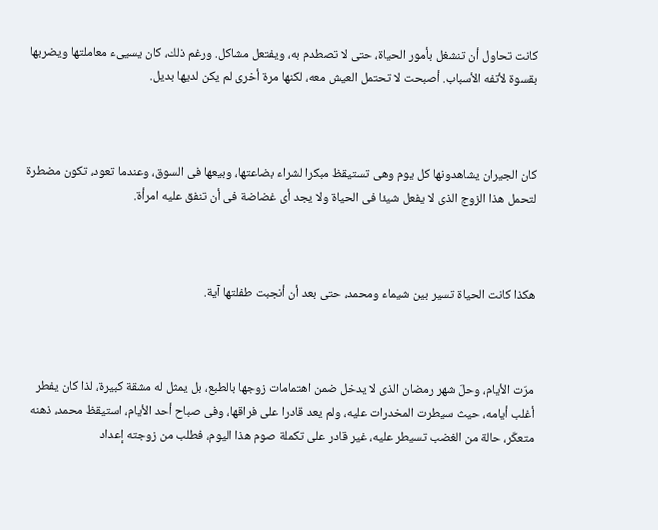كانت تحاول أن تنشغل بأمور الحياة، حتى لا تصطدم به، ويفتعل مشاكل. ورغم ذلك، كان يسيىء معاملتها ويضربها بقسوة لأتفه الأسباب. أصبحت لا تحتمل العيش معه، لكنها مرة أخرى لم يكن لديها بديل.



كان الجيران يشاهدونها كل يوم وهى تستيقظ مبكرا لشراء بضاعتها، وبيعها فى السوق، وعندما تعود، تكون مضطرة لتحمل هذا الزوج الذى لا يفعل شيئا فى الحياة ولا يجد أى غضاضة فى أن تنفق عليه امرأة.



هكذا كانت الحياة تسير بين شيماء ومحمد، حتى بعد أن أنجبت طفلتها آية.



مرّت الأيام، وحلّ شهر رمضان الذى لا يدخل ضمن اهتمامات زوجها بالطبع، بل يمثل له مشقة كبيرة، لذا كان يفطر أغلب أيامه، حيث سيطرت المخدرات عليه، ولم يعد قادرا على فراقها، وفى صباح أحد الأيام، استيقظ محمد، ذهنه متعكّر، حالة من الغضب تسيطر عليه، غير قادر على تكملة صوم هذا اليوم، فطلب من زوجته إعداد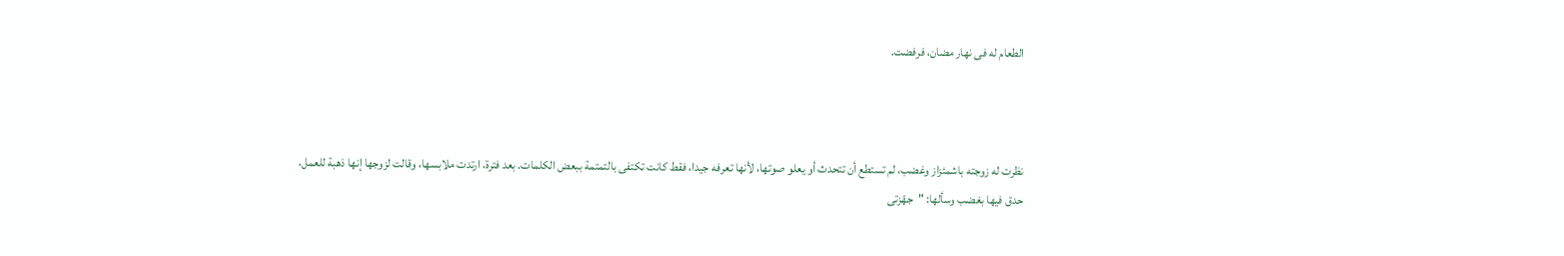الطعام له فى نهار مضان، فرفضت.



نظرت له زوجته باشمئزاز وغضب، لم تستطع أن تتحدث أو يعلو صوتها، لأنها تعرفه جيدا، فقط كانت تكتفى بالتمتمة ببعض الكلمات. بعد فترة، ارتدت ملابسها، وقالت لزوجها إنها ذهبة للعمل، حدق فيها بغضب وسألها: "جهّزتى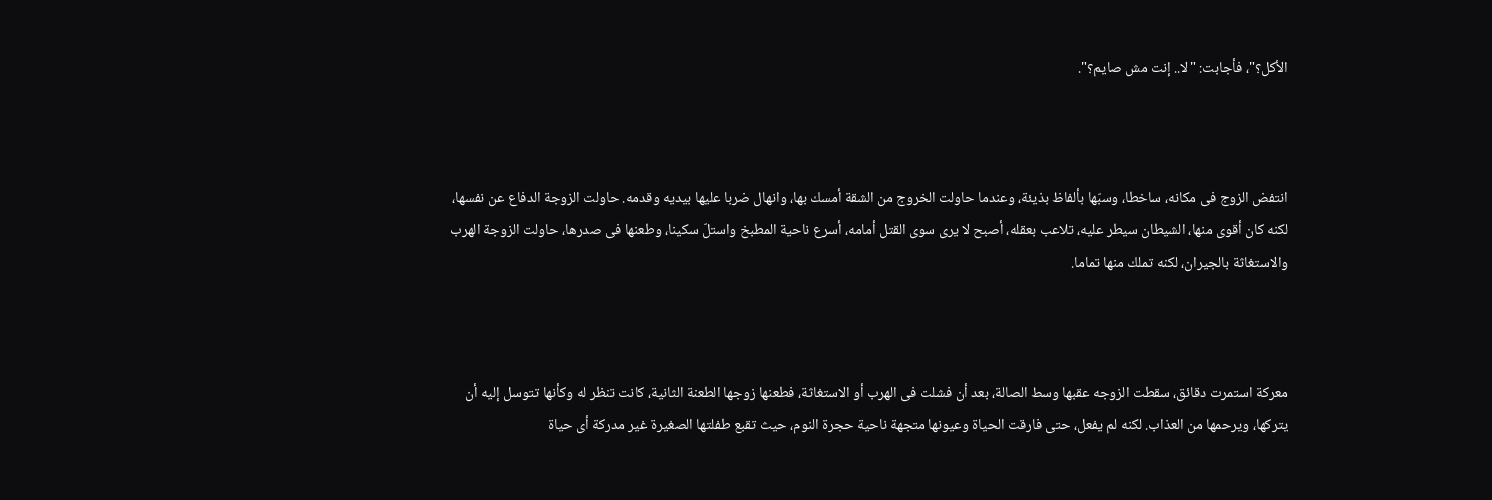الأكل؟"، فأجابت: "لا.. إنت مش صايم؟".



انتفض الزوج فى مكانه، ساخطا، وسبّها بألفاظ بذيئة، وعندما حاولت الخروج من الشقة أمسك بها، وانهال ضربا عليها بيديه وقدمه. حاولت الزوجة الدفاع عن نفسها، لكنه كان أقوى منها، الشيطان سيطر عليه، تلاعب بعقله، أصبح لا يرى سوى القتل أمامه، أسرع ناحية المطبخ واستلّ سكينا، وطعنها فى صدرها، حاولت الزوجة الهرب والاستغاثة بالجيران، لكنه تملك منها تماما.



معركة استمرت دقائق، سقطت الزوجه عقبها وسط الصالة، بعد أن فشلت فى الهرب أو الاستغاثة، فطعنها زوجها الطعنة الثانية، كانت تنظر له وكأنها تتوسل إليه أن يتركها، ويرحمها من العذاب. لكنه لم يفعل، حتى فارقت الحياة وعيونها متجهة ناحية حجرة النوم، حيث تقبع طفلتها الصغيرة غير مدركة أى حياة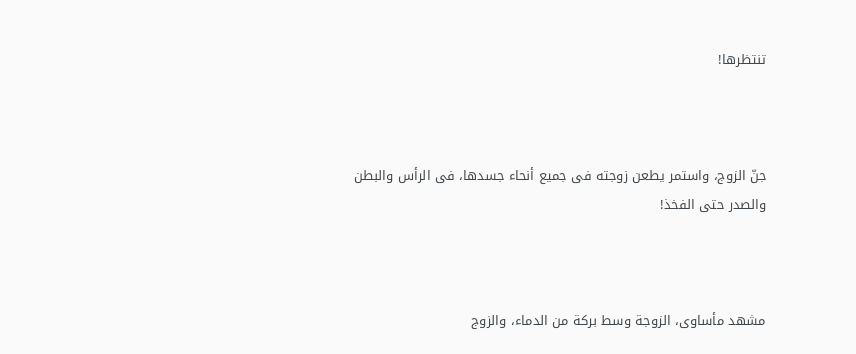تنتظرها!



جنّ الزوج، واستمر يطعن زوجته فى جميع أنحاء جسدها، فى الرأس والبطن والصدر حتى الفخذ!



مشهد مأساوى، الزوجة وسط بركة من الدماء، والزوج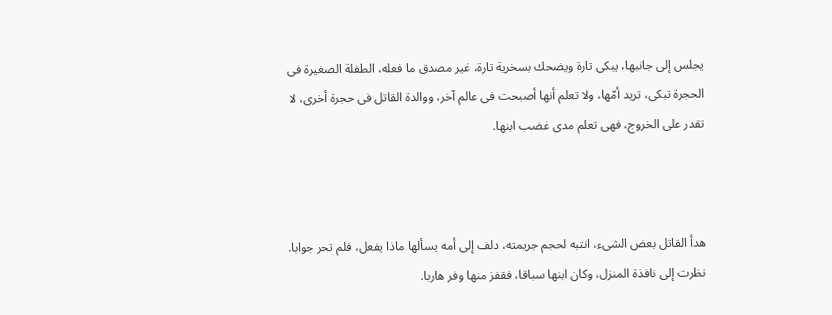يجلس إلى جانبها، يبكى تارة ويضحك بسخرية تارة، غير مصدق ما فعله، الطفلة الصغيرة فى الحجرة تبكى، تريد أمّها، ولا تعلم أنها أصبحت فى عالم آخر، ووالدة القاتل فى حجرة أخرى، لا تقدر على الخروج، فهى تعلم مدى غضب ابنها.



هدأ القاتل بعض الشىء، انتبه لحجم جريمته، دلف إلى أمه يسألها ماذا يفعل، فلم تحر جوابا. نظرت إلى نافذة المنزل، وكان ابنها سباقا، فقفز منها وفر هاربا.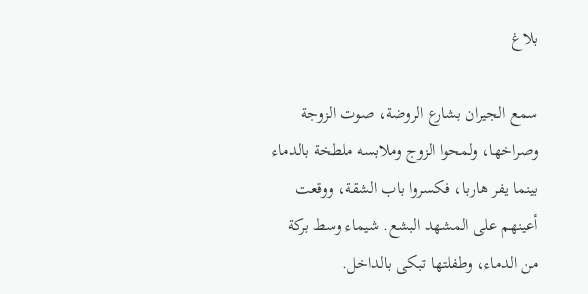بلاغ

سمع الجيران بشارع الروضة، صوت الزوجة وصراخها، ولمحوا الزوج وملابسه ملطخة بالدماء بينما يفر هاربا، فكسروا باب الشقة، ووقعت أعينهم على المشهد البشع. شيماء وسط بركة من الدماء، وطفلتها تبكى بالداخل.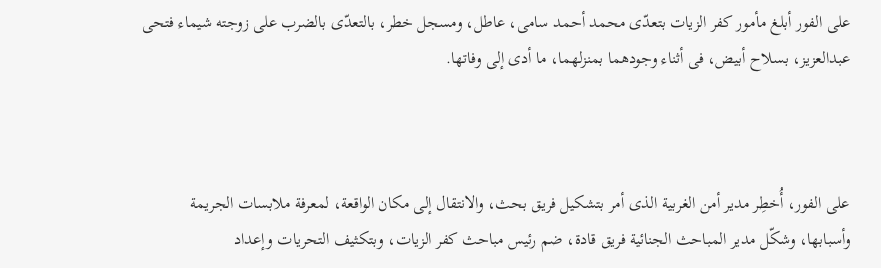على الفور أبلغ مأمور كفر الزيات بتعدّى محمد أحمد سامى، عاطل، ومسجل خطر، بالتعدّى بالضرب على زوجته شيماء فتحى عبدالعزيز، بسلاح أبيض، فى أثناء وجودهما بمنزلهما، ما أدى إلى وفاتها.



على الفور، أُخطِر مدير أمن الغربية الذى أمر بتشكيل فريق بحث، والانتقال إلى مكان الواقعة، لمعرفة ملابسات الجريمة وأسبابها، وشكّل مدير المباحث الجنائية فريق قادة، ضم رئيس مباحث كفر الزيات، وبتكثيف التحريات وإعداد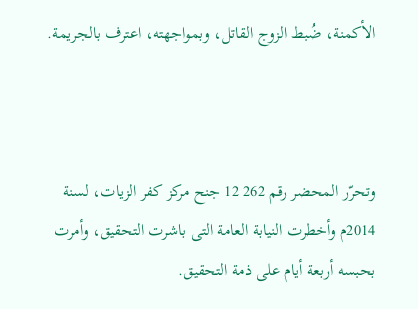الأكمنة، ضُبط الزوج القاتل، وبمواجهته، اعترف بالجريمة.



وتحرّر المحضر رقم 262 12 جنح مركز كفر الزيات، لسنة 2014م وأخطرت النيابة العامة التى باشرت التحقيق، وأمرت بحبسه أربعة أيام على ذمة التحقيق.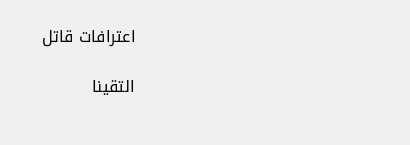اعترافات قاتل

التقينا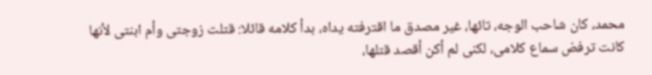محمد، كان شاحب الوجه، تائها، غير مصدق ما اقترفته يداه، بدأ كلامه قائلا: قتلت زوجتى وأم ابنتى لأنها كانت ترفض سماع كلامى، لكنى لم أكن أقصد قتلها،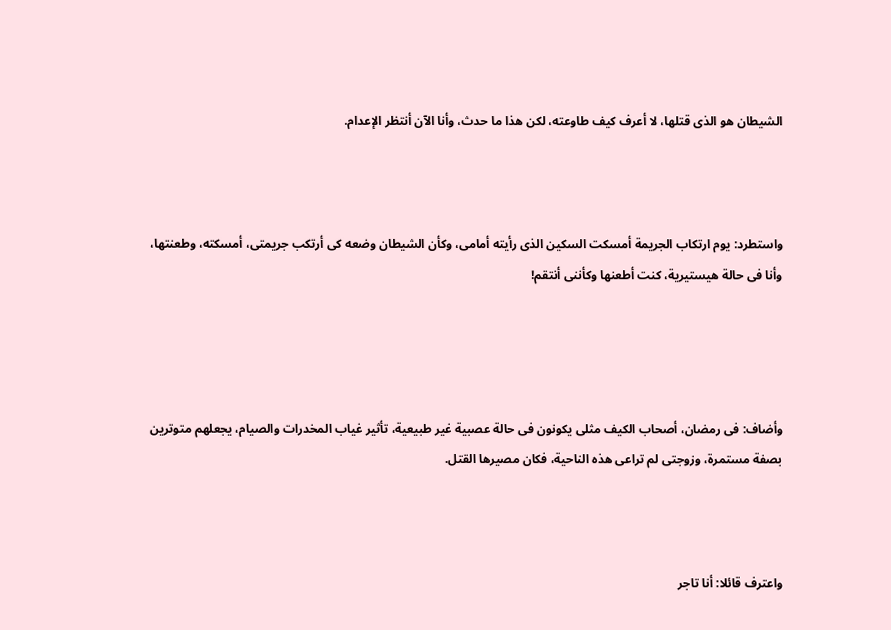الشيطان هو الذى قتلها، لا أعرف كيف طاوعته، لكن هذا ما حدث، وأنا الآن أنتظر الإعدام.



واستطرد: يوم ارتكاب الجريمة أمسكت السكين الذى رأيته أمامى، وكأن الشيطان وضعه كى أرتكب جريمتى، أمسكته، وطعنتها، وأنا فى حالة هيستيرية، كنت أطعنها وكأننى أنتقم!




وأضاف: فى رمضان، أصحاب الكيف مثلى يكونون فى حالة عصبية غير طبيعية، تأثير غياب المخدرات والصيام، يجعلهم متوترين بصفة مستمرة، وزوجتى لم تراعى هذه الناحية، فكان مصيرها القتل.



واعترف قائلا: أنا تاجر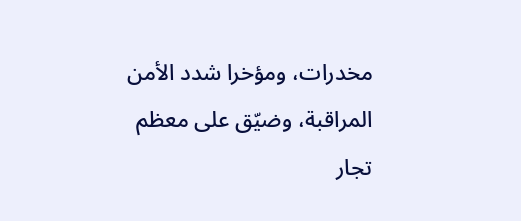مخدرات، ومؤخرا شدد الأمن المراقبة، وضيّق على معظم تجار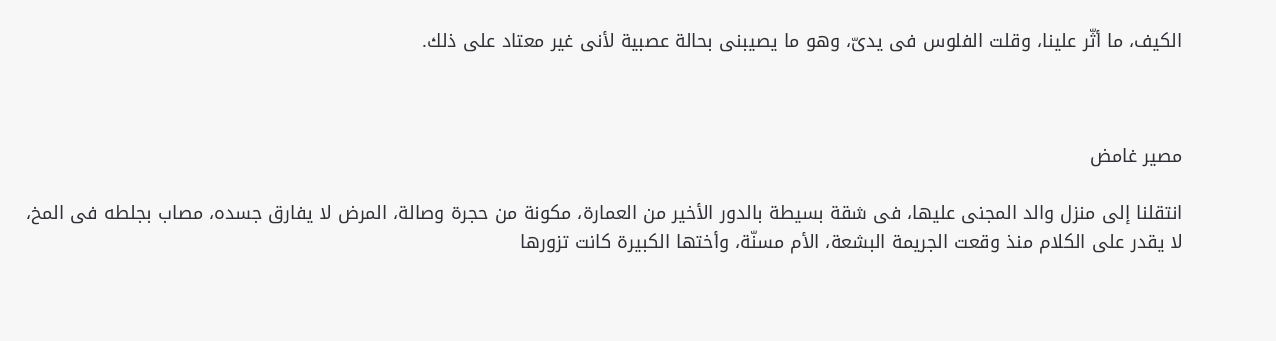الكيف، ما أثّر علينا، وقلت الفلوس فى يدىّ، وهو ما يصيبنى بحالة عصبية لأنى غير معتاد على ذلك.



مصير غامض

انتقلنا إلى منزل والد المجنى عليها، فى شقة بسيطة بالدور الأخير من العمارة، مكونة من حجرة وصالة، المرض لا يفارق جسده، مصاب بجلطه فى المخ، لا يقدر على الكلام منذ وقعت الجريمة البشعة، الأم مسنّة، وأختها الكبيرة كانت تزورها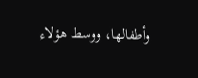وأطفالها، ووسط هؤلاء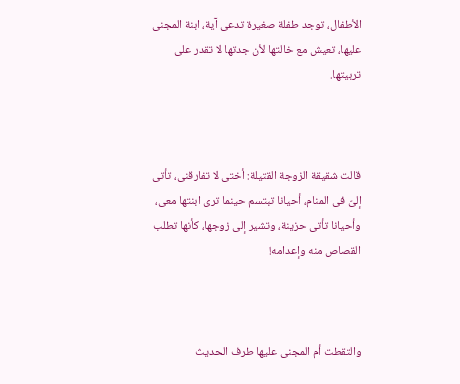الأطفال، توجد طفلة صغيرة تدعى آية، ابنة المجنى عليها، تعيش مع خالتها لأن جدتها لا تقدر على تربيتها.



قالت شقيقة الزوجة القتيلة: أختى لا تفارقنى، تأتى إلىّ فى المنام، أحيانا تبتسم حينما ترى ابنتها معى، وأحيانا تأتى حزينة، وتشير إلى زوجها، كأنها تطلب القصاص منه وإعدامه!



والتقطت أم المجنى عليها طرف الحديث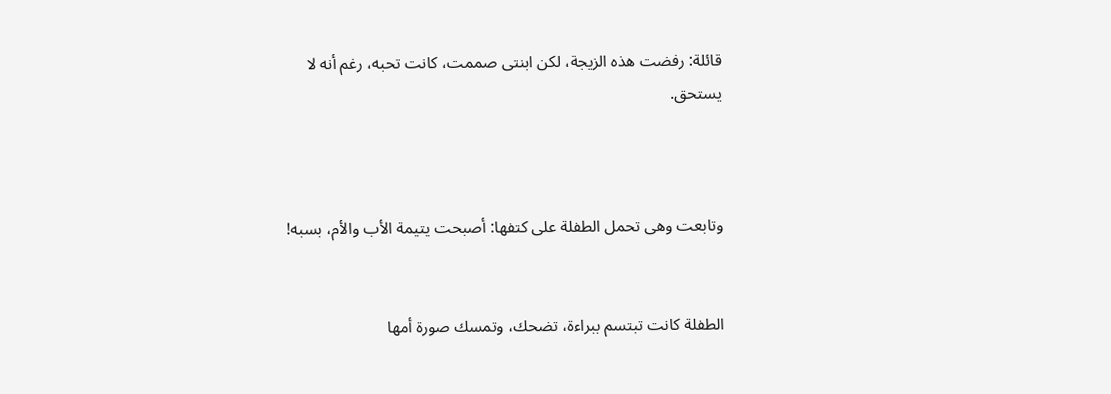قائلة: رفضت هذه الزيجة، لكن ابنتى صممت، كانت تحبه، رغم أنه لا يستحق.



وتابعت وهى تحمل الطفلة على كتفها: أصبحت يتيمة الأب والأم، بسبه!


الطفلة كانت تبتسم ببراءة، تضحك، وتمسك صورة أمها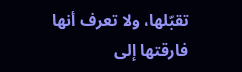تقبّلها، ولا تعرف أنها فارقتها إلى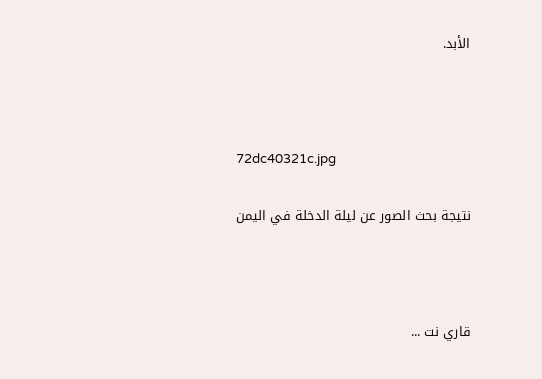الأبد.



72dc40321c.jpg

نتيجة بحث الصور عن ليلة الدخلة في اليمن



قاري نت ...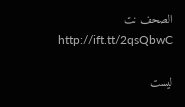الصحف نت http://ift.tt/2qsQbwC

ليست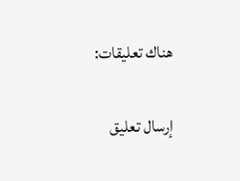هناك تعليقات:

إرسال تعليق